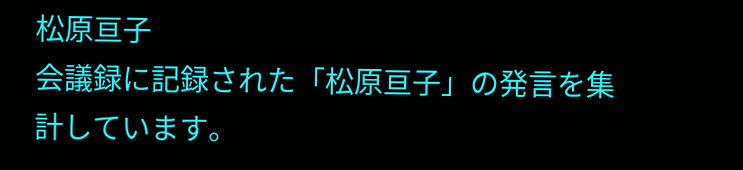松原亘子
会議録に記録された「松原亘子」の発言を集計しています。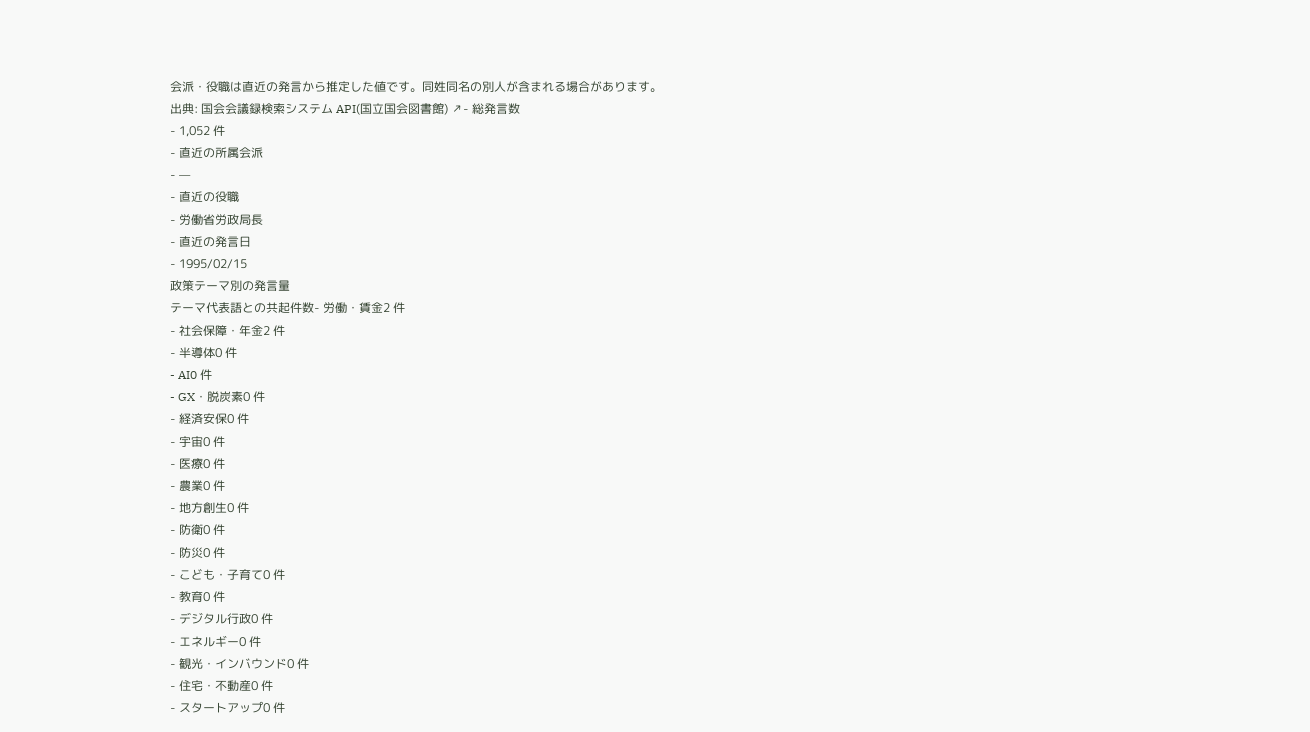会派・役職は直近の発言から推定した値です。同姓同名の別人が含まれる場合があります。
出典: 国会会議録検索システム API(国立国会図書館) ↗- 総発言数
- 1,052 件
- 直近の所属会派
- —
- 直近の役職
- 労働省労政局長
- 直近の発言日
- 1995/02/15
政策テーマ別の発言量
テーマ代表語との共起件数- 労働・賃金2 件
- 社会保障・年金2 件
- 半導体0 件
- AI0 件
- GX・脱炭素0 件
- 経済安保0 件
- 宇宙0 件
- 医療0 件
- 農業0 件
- 地方創生0 件
- 防衛0 件
- 防災0 件
- こども・子育て0 件
- 教育0 件
- デジタル行政0 件
- エネルギー0 件
- 観光・インバウンド0 件
- 住宅・不動産0 件
- スタートアップ0 件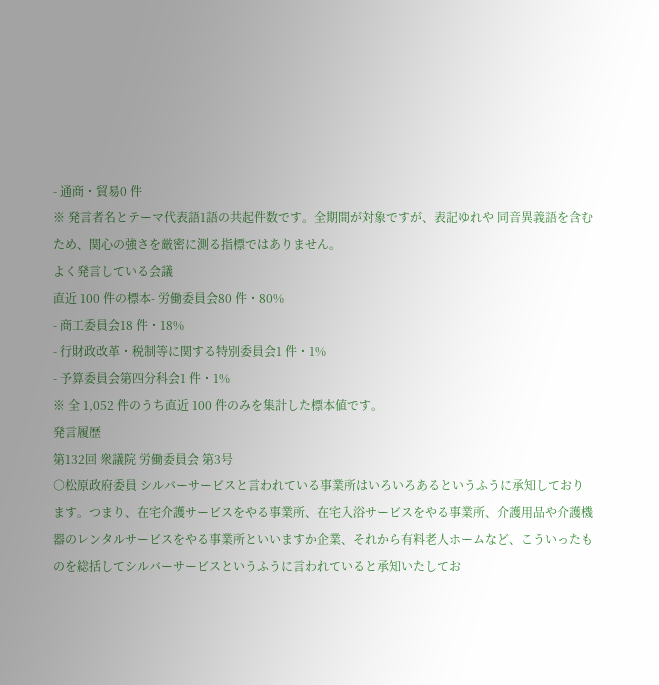- 通商・貿易0 件
※ 発言者名とテーマ代表語1語の共起件数です。全期間が対象ですが、表記ゆれや 同音異義語を含むため、関心の強さを厳密に測る指標ではありません。
よく発言している会議
直近 100 件の標本- 労働委員会80 件・80%
- 商工委員会18 件・18%
- 行財政改革・税制等に関する特別委員会1 件・1%
- 予算委員会第四分科会1 件・1%
※ 全 1,052 件のうち直近 100 件のみを集計した標本値です。
発言履歴
第132回 衆議院 労働委員会 第3号
○松原政府委員 シルバーサービスと言われている事業所はいろいろあるというふうに承知しております。つまり、在宅介護サービスをやる事業所、在宅入浴サービスをやる事業所、介護用品や介護機器のレンタルサービスをやる事業所といいますか企業、それから有料老人ホームなど、こういったものを総括してシルバーサービスというふうに言われていると承知いたしてお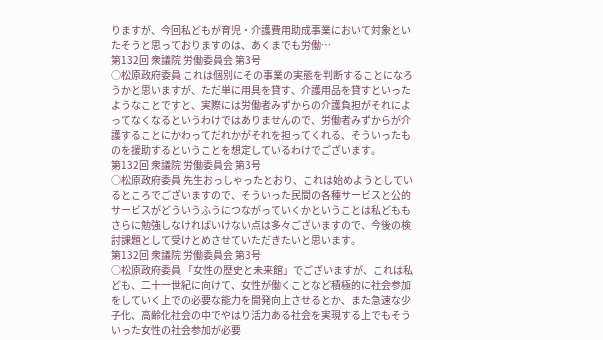りますが、今回私どもが育児・介護費用助成事業において対象といたそうと思っておりますのは、あくまでも労働…
第132回 衆議院 労働委員会 第3号
○松原政府委員 これは個別にその事業の実態を判断することになろうかと思いますが、ただ単に用具を貸す、介護用品を貸すといったようなことですと、実際には労働者みずからの介護負担がそれによってなくなるというわけではありませんので、労働者みずからが介護することにかわってだれかがそれを担ってくれる、そういったものを援助するということを想定しているわけでございます。
第132回 衆議院 労働委員会 第3号
○松原政府委員 先生おっしゃったとおり、これは始めようとしているところでございますので、そういった民間の各種サービスと公的サービスがどういうふうにつながっていくかということは私どももさらに勉強しなければいけない点は多々ございますので、今後の検討課題として受けとめさせていただきたいと思います。
第132回 衆議院 労働委員会 第3号
○松原政府委員 「女性の歴史と未来館」でございますが、これは私ども、二十一世紀に向けて、女性が働くことなど積極的に社会参加をしていく上での必要な能力を開発向上させるとか、また急速な少子化、高齢化社会の中でやはり活力ある社会を実現する上でもそういった女性の社会参加が必要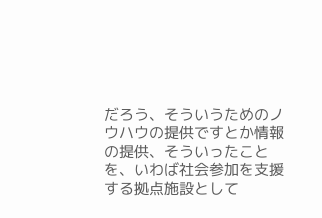だろう、そういうためのノウハウの提供ですとか情報の提供、そういったことを、いわば社会参加を支援する拠点施設として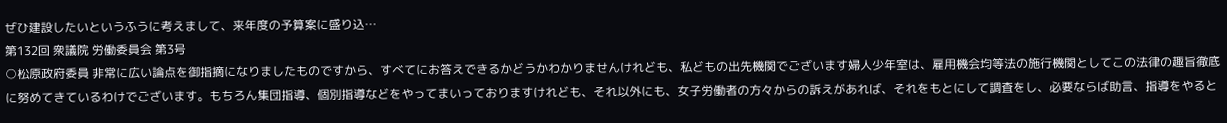ぜひ建設したいというふうに考えまして、来年度の予算案に盛り込…
第132回 衆議院 労働委員会 第3号
○松原政府委員 非常に広い論点を御指摘になりましたものですから、すべてにお答えできるかどうかわかりませんけれども、私どもの出先機関でございます婦人少年室は、雇用機会均等法の施行機関としてこの法律の趣旨徹底に努めてきているわけでございます。もちろん集団指導、個別指導などをやってまいっておりますけれども、それ以外にも、女子労働者の方々からの訴えがあれば、それをもとにして調査をし、必要ならば助言、指導をやると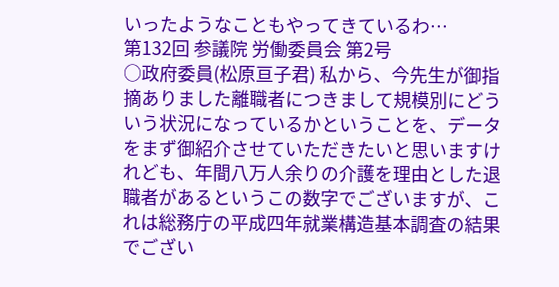いったようなこともやってきているわ…
第132回 参議院 労働委員会 第2号
○政府委員(松原亘子君) 私から、今先生が御指摘ありました離職者につきまして規模別にどういう状況になっているかということを、データをまず御紹介させていただきたいと思いますけれども、年間八万人余りの介護を理由とした退職者があるというこの数字でございますが、これは総務庁の平成四年就業構造基本調査の結果でござい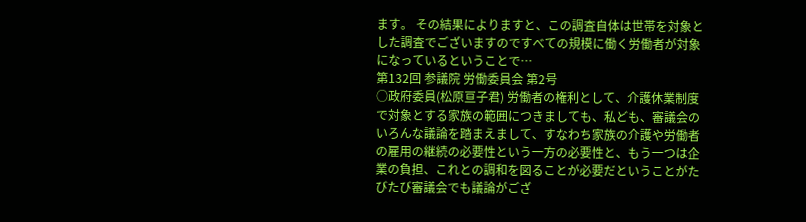ます。 その結果によりますと、この調査自体は世帯を対象とした調査でございますのですべての規模に働く労働者が対象になっているということで…
第132回 参議院 労働委員会 第2号
○政府委員(松原亘子君) 労働者の権利として、介護休業制度で対象とする家族の範囲につきましても、私ども、審議会のいろんな議論を踏まえまして、すなわち家族の介護や労働者の雇用の継続の必要性という一方の必要性と、もう一つは企業の負担、これとの調和を図ることが必要だということがたびたび審議会でも議論がござ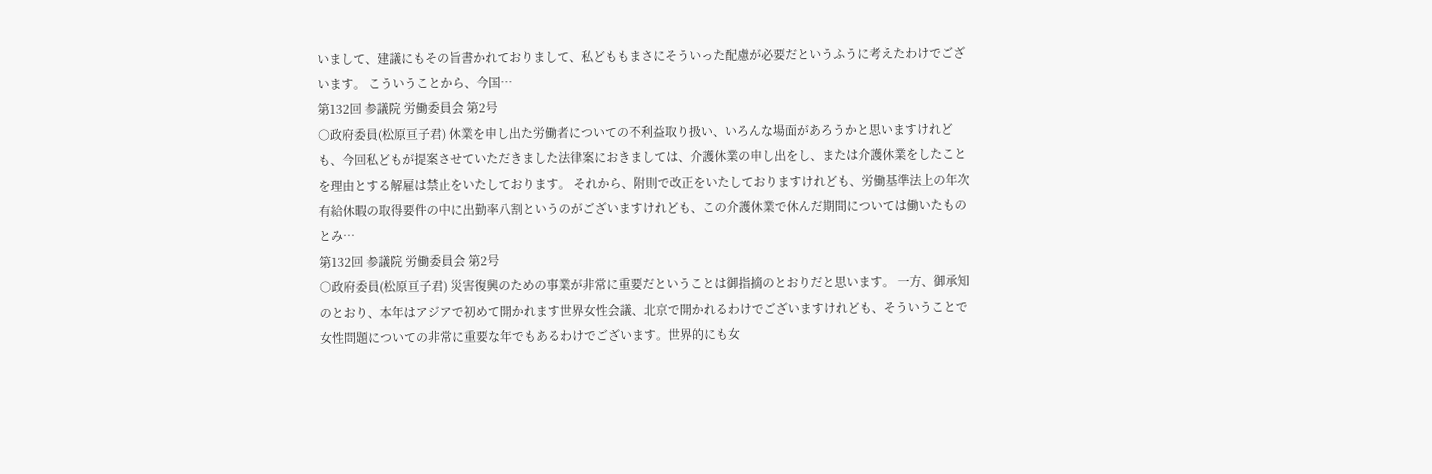いまして、建議にもその旨書かれておりまして、私どももまさにそういった配慮が必要だというふうに考えたわけでございます。 こういうことから、今国…
第132回 参議院 労働委員会 第2号
○政府委員(松原亘子君) 休業を申し出た労働者についての不利益取り扱い、いろんな場面があろうかと思いますけれども、今回私どもが提案させていただきました法律案におきましては、介護休業の申し出をし、または介護休業をしたことを理由とする解雇は禁止をいたしております。 それから、附則で改正をいたしておりますけれども、労働基準法上の年次有給休暇の取得要件の中に出勤率八割というのがございますけれども、この介護休業で休んだ期間については働いたものとみ…
第132回 参議院 労働委員会 第2号
○政府委員(松原亘子君) 災害復興のための事業が非常に重要だということは御指摘のとおりだと思います。 一方、御承知のとおり、本年はアジアで初めて開かれます世界女性会議、北京で開かれるわけでございますけれども、そういうことで女性問題についての非常に重要な年でもあるわけでございます。世界的にも女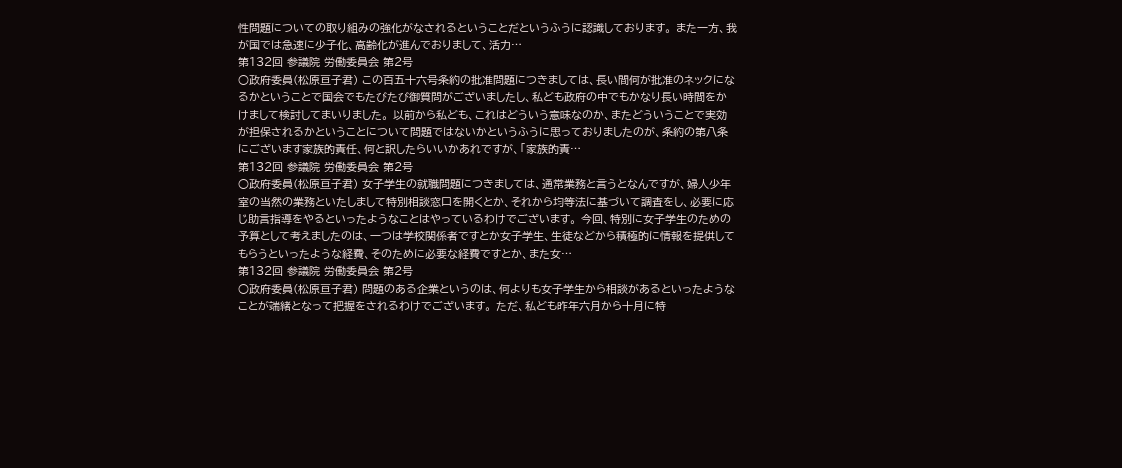性問題についての取り組みの強化がなされるということだというふうに認識しております。 また一方、我が国では急速に少子化、高齢化が進んでおりまして、活力…
第132回 参議院 労働委員会 第2号
○政府委員(松原亘子君) この百五十六号条約の批准問題につきましては、長い間何が批准のネックになるかということで国会でもたびたび御質問がございましたし、私ども政府の中でもかなり長い時間をかけまして検討してまいりました。 以前から私ども、これはどういう意味なのか、またどういうことで実効が担保されるかということについて問題ではないかというふうに思っておりましたのが、条約の第八条にございます家族的責任、何と訳したらいいかあれですが、「家族的責…
第132回 参議院 労働委員会 第2号
○政府委員(松原亘子君) 女子学生の就職問題につきましては、通常業務と言うとなんですが、婦人少年室の当然の業務といたしまして特別相談窓口を開くとか、それから均等法に基づいて調査をし、必要に応じ助言指導をやるといったようなことはやっているわけでございます。 今回、特別に女子学生のための予算として考えましたのは、一つは学校関係者ですとか女子学生、生徒などから積極的に情報を提供してもらうといったような経費、そのために必要な経費ですとか、また女…
第132回 参議院 労働委員会 第2号
○政府委員(松原亘子君) 問題のある企業というのは、何よりも女子学生から相談があるといったようなことが端緒となって把握をされるわけでございます。 ただ、私ども昨年六月から十月に特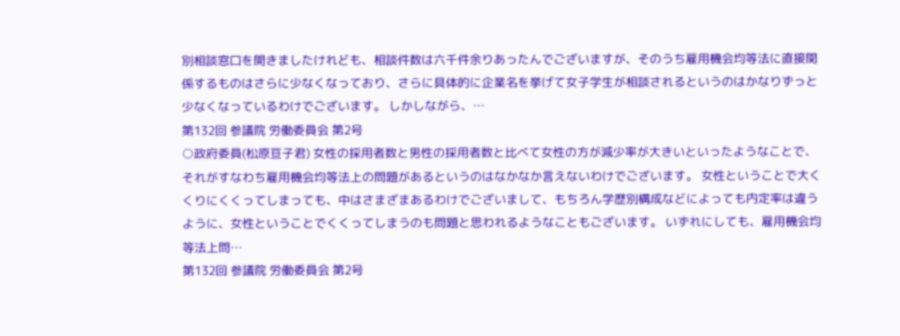別相談窓口を開きましたけれども、相談件数は六千件余りあったんでございますが、そのうち雇用機会均等法に直接関係するものはさらに少なくなっており、さらに具体的に企業名を挙げて女子学生が相談されるというのはかなりずっと少なくなっているわけでございます。 しかしながら、…
第132回 参議院 労働委員会 第2号
○政府委員(松原亘子君) 女性の採用者数と男性の採用者数と比べて女性の方が減少率が大きいといったようなことで、それがすなわち雇用機会均等法上の問題があるというのはなかなか言えないわけでございます。 女性ということで大くくりにくくってしまっても、中はさまざまあるわけでございまして、もちろん学歴別構成などによっても内定率は違うように、女性ということでくくってしまうのも問題と思われるようなこともございます。 いずれにしても、雇用機会均等法上問…
第132回 参議院 労働委員会 第2号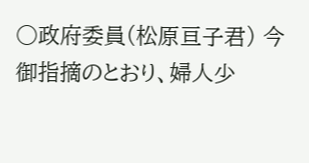○政府委員(松原亘子君) 今御指摘のとおり、婦人少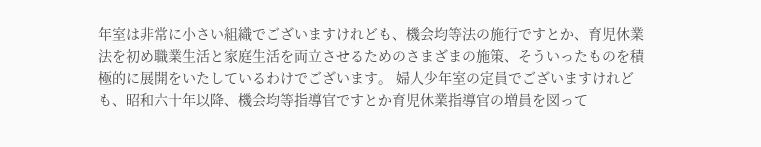年室は非常に小さい組織でございますけれども、機会均等法の施行ですとか、育児休業法を初め職業生活と家庭生活を両立させるためのさまざまの施策、そういったものを積極的に展開をいたしているわけでございます。 婦人少年室の定員でございますけれども、昭和六十年以降、機会均等指導官ですとか育児休業指導官の増員を図って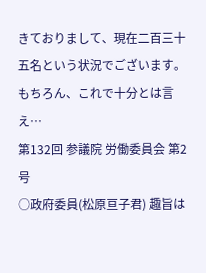きておりまして、現在二百三十五名という状況でございます。 もちろん、これで十分とは言え…
第132回 参議院 労働委員会 第2号
○政府委員(松原亘子君) 趣旨は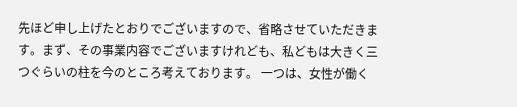先ほど申し上げたとおりでございますので、省略させていただきます。まず、その事業内容でございますけれども、私どもは大きく三つぐらいの柱を今のところ考えております。 一つは、女性が働く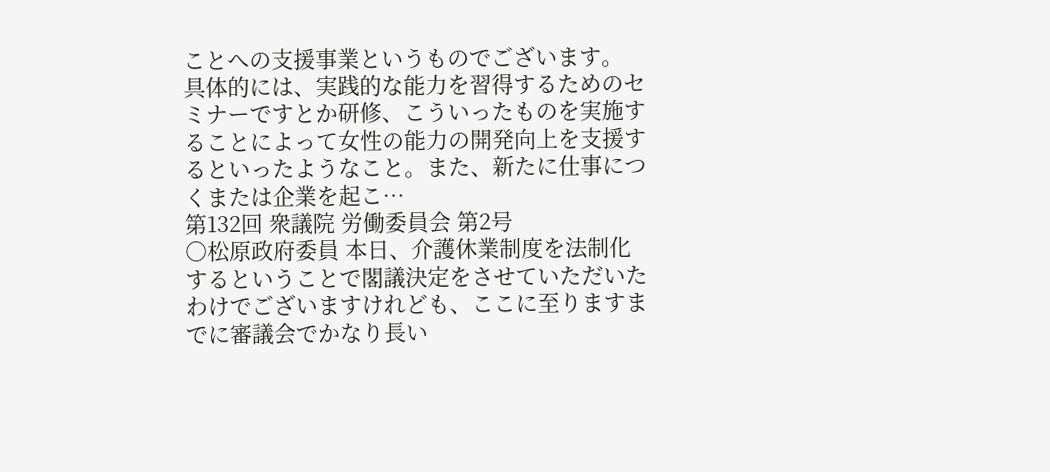ことへの支援事業というものでございます。 具体的には、実践的な能力を習得するためのセミナーですとか研修、こういったものを実施することによって女性の能力の開発向上を支援するといったようなこと。また、新たに仕事につくまたは企業を起こ…
第132回 衆議院 労働委員会 第2号
○松原政府委員 本日、介護休業制度を法制化するということで閣議決定をさせていただいたわけでございますけれども、ここに至りますまでに審議会でかなり長い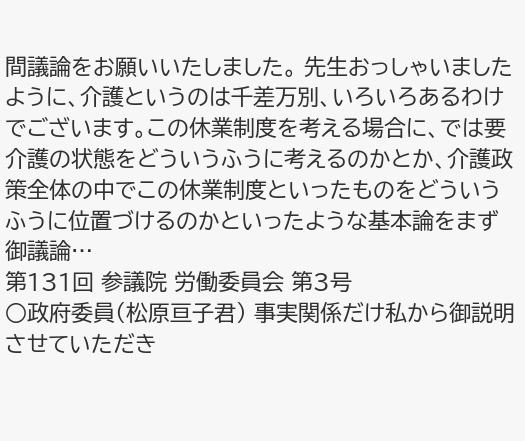間議論をお願いいたしました。 先生おっしゃいましたように、介護というのは千差万別、いろいろあるわけでございます。この休業制度を考える場合に、では要介護の状態をどういうふうに考えるのかとか、介護政策全体の中でこの休業制度といったものをどういうふうに位置づけるのかといったような基本論をまず御議論…
第131回 参議院 労働委員会 第3号
○政府委員(松原亘子君) 事実関係だけ私から御説明させていただき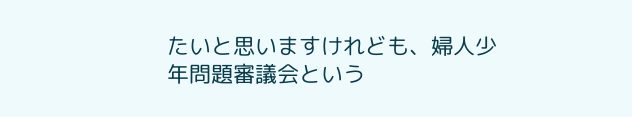たいと思いますけれども、婦人少年問題審議会という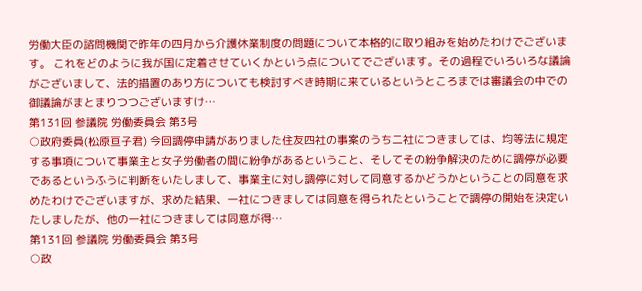労働大臣の諮問機関で昨年の四月から介護休業制度の問題について本格的に取り組みを始めたわけでございます。 これをどのように我が国に定着させていくかという点についてでございます。その過程でいろいろな議論がございまして、法的措置のあり方についても検討すべき時期に来ているというところまでは審議会の中での御議論がまとまりつつございますけ…
第131回 参議院 労働委員会 第3号
○政府委員(松原亘子君) 今回調停申請がありました住友四社の事案のうち二社につきましては、均等法に規定する事項について事業主と女子労働者の間に紛争があるということ、そしてその紛争解決のために調停が必要であるというふうに判断をいたしまして、事業主に対し調停に対して同意するかどうかということの同意を求めたわけでございますが、求めた結果、一社につきましては同意を得られたということで調停の開始を決定いたしましたが、他の一社につきましては同意が得…
第131回 参議院 労働委員会 第3号
○政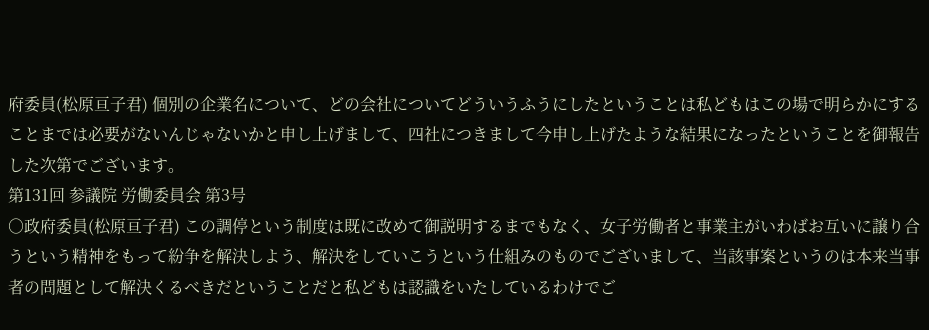府委員(松原亘子君) 個別の企業名について、どの会社についてどういうふうにしたということは私どもはこの場で明らかにすることまでは必要がないんじゃないかと申し上げまして、四社につきまして今申し上げたような結果になったということを御報告した次第でございます。
第131回 参議院 労働委員会 第3号
○政府委員(松原亘子君) この調停という制度は既に改めて御説明するまでもなく、女子労働者と事業主がいわばお互いに譲り合うという精神をもって紛争を解決しよう、解決をしていこうという仕組みのものでございまして、当該事案というのは本来当事者の問題として解決くるべきだということだと私どもは認識をいたしているわけでご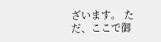ざいます。 ただ、ここで御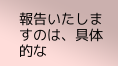報告いたしますのは、具体的な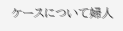ケースについて婦人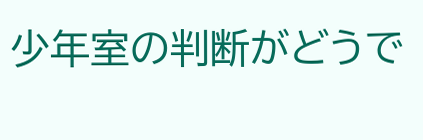少年室の判断がどうで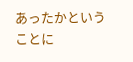あったかということに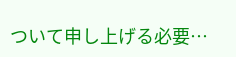ついて申し上げる必要…